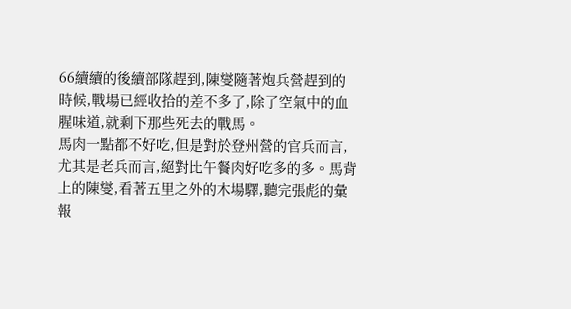66續續的後續部隊趕到,陳燮隨著炮兵營趕到的時候,戰場已經收拾的差不多了,除了空氣中的血腥味道,就剩下那些死去的戰馬。
馬肉一點都不好吃,但是對於登州營的官兵而言,尤其是老兵而言,絕對比午餐肉好吃多的多。馬背上的陳燮,看著五里之外的木場驛,聽完張彪的彙報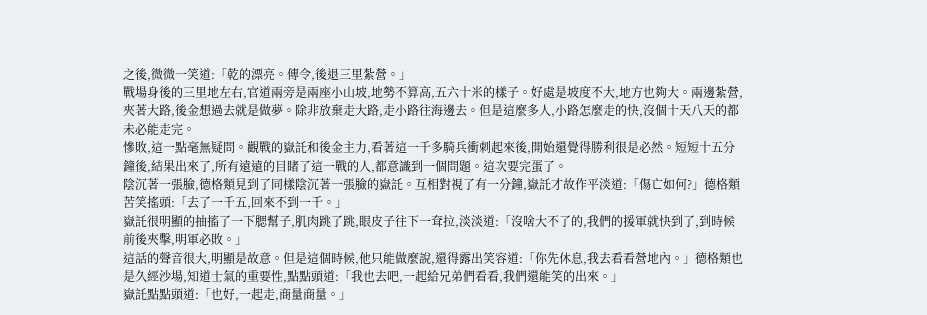之後,微微一笑道:「乾的漂亮。傳令,後退三里紮營。」
戰場身後的三里地左右,官道兩旁是兩座小山坡,地勢不算高,五六十米的樣子。好處是坡度不大,地方也夠大。兩邊紮營,夾著大路,後金想過去就是做夢。除非放棄走大路,走小路往海邊去。但是這麼多人,小路怎麼走的快,沒個十天八天的都未必能走完。
慘敗,這一點毫無疑問。觀戰的嶽託和後金主力,看著這一千多騎兵衝刺起來後,開始還覺得勝利很是必然。短短十五分鐘後,結果出來了,所有遠遠的目睹了這一戰的人,都意識到一個問題。這次要完蛋了。
陰沉著一張臉,德格類見到了同樣陰沉著一張臉的嶽託。互相對視了有一分鐘,嶽託才故作平淡道:「傷亡如何?」德格類苦笑搖頭:「去了一千五,回來不到一千。」
嶽託很明顯的抽搐了一下腮幫子,肌肉跳了跳,眼皮子往下一耷拉,淡淡道:「沒啥大不了的,我們的援軍就快到了,到時候前後夾擊,明軍必敗。」
這話的聲音很大,明顯是故意。但是這個時候,他只能做麼說,還得露出笑容道:「你先休息,我去看看營地內。」德格類也是久經沙場,知道士氣的重要性,點點頭道:「我也去吧,一起給兄弟們看看,我們還能笑的出來。」
嶽託點點頭道:「也好,一起走,商量商量。」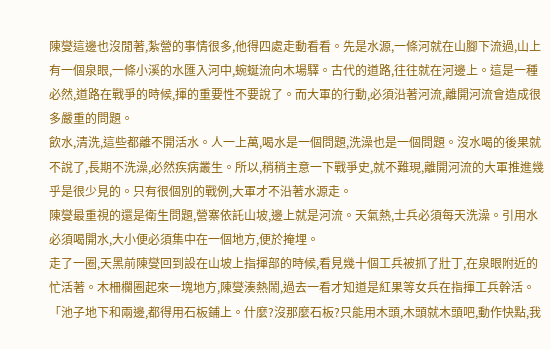陳燮這邊也沒閒著,紮營的事情很多,他得四處走動看看。先是水源,一條河就在山腳下流過,山上有一個泉眼,一條小溪的水匯入河中,蜿蜒流向木場驛。古代的道路,往往就在河邊上。這是一種必然,道路在戰爭的時候,揮的重要性不要說了。而大軍的行動,必須沿著河流,離開河流會造成很多嚴重的問題。
飲水,清洗,這些都離不開活水。人一上萬,喝水是一個問題,洗澡也是一個問題。沒水喝的後果就不說了,長期不洗澡,必然疾病叢生。所以,稍稍主意一下戰爭史,就不難現,離開河流的大軍推進幾乎是很少見的。只有很個別的戰例,大軍才不沿著水源走。
陳燮最重視的還是衛生問題,營寨依託山坡,邊上就是河流。天氣熱,士兵必須每天洗澡。引用水必須喝開水,大小便必須集中在一個地方,便於掩埋。
走了一圈,天黑前陳燮回到設在山坡上指揮部的時候,看見幾十個工兵被抓了壯丁,在泉眼附近的忙活著。木柵欄圈起來一塊地方,陳燮湊熱鬧,過去一看才知道是紅果等女兵在指揮工兵幹活。
「池子地下和兩邊,都得用石板鋪上。什麼?沒那麼石板?只能用木頭,木頭就木頭吧,動作快點,我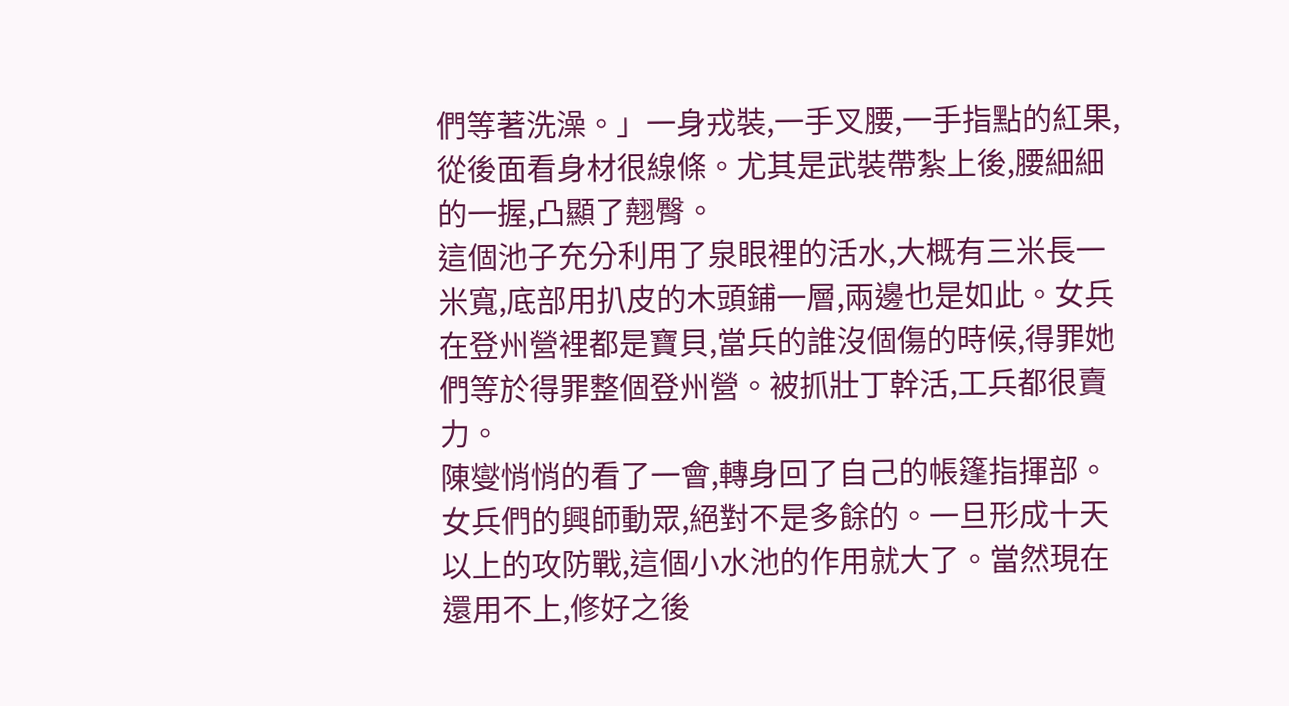們等著洗澡。」一身戎裝,一手叉腰,一手指點的紅果,從後面看身材很線條。尤其是武裝帶紮上後,腰細細的一握,凸顯了翹臀。
這個池子充分利用了泉眼裡的活水,大概有三米長一米寬,底部用扒皮的木頭鋪一層,兩邊也是如此。女兵在登州營裡都是寶貝,當兵的誰沒個傷的時候,得罪她們等於得罪整個登州營。被抓壯丁幹活,工兵都很賣力。
陳燮悄悄的看了一會,轉身回了自己的帳篷指揮部。女兵們的興師動眾,絕對不是多餘的。一旦形成十天以上的攻防戰,這個小水池的作用就大了。當然現在還用不上,修好之後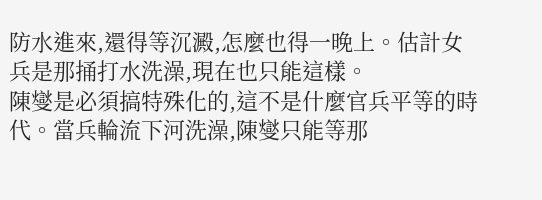防水進來,還得等沉澱,怎麼也得一晚上。估計女兵是那捅打水洗澡,現在也只能這樣。
陳燮是必須搞特殊化的,這不是什麼官兵平等的時代。當兵輪流下河洗澡,陳燮只能等那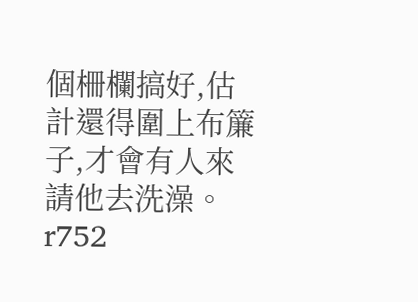個柵欄搞好,估計還得圍上布簾子,才會有人來請他去洗澡。r752